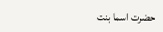حضرت اسما بنت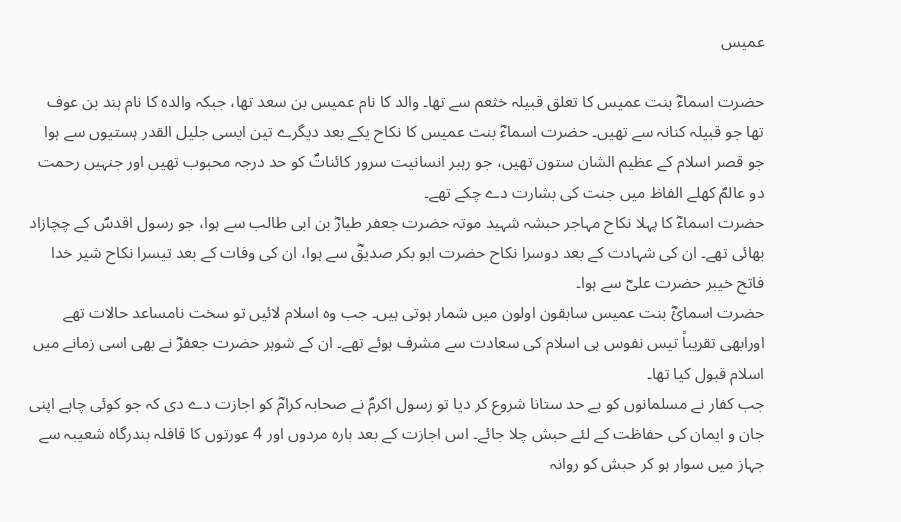عمیس

حضرت اسماءؓ بنت عمیس کا تعلق قبیلہ خثعم سے تھا۔ والد کا نام عمیس بن سعد تھا، جبکہ والدہ کا نام ہند بن عوف تھا جو قبیلہ کنانہ سے تھیں۔ حضرت اسماءؓ بنت عمیس کا نکاح یکے بعد دیگرے تین ایسی جلیل القدر ہستیوں سے ہوا جو قصر اسلام کے عظیم الشان ستون تھیں، جو رہبر انسانیت سرور کائناتؐ کو حد درجہ محبوب تھیں اور جنہیں رحمت دو عالمؐ کھلے الفاظ میں جنت کی بشارت دے چکے تھے۔
حضرت اسماءؓ کا پہلا نکاح مہاجر حبشہ شہید موتہ حضرت جعفر طیارؓ بن ابی طالب سے ہوا، جو رسول اقدسؐ کے چچازاد بھائی تھے۔ ان کی شہادت کے بعد دوسرا نکاح حضرت ابو بکر صدیقؓ سے ہوا، ان کی وفات کے بعد تیسرا نکاح شیر خدا فاتح خیبر حضرت علیؓ سے ہوا۔
حضرت اسمائؓ بنت عمیس سابقون اولون میں شمار ہوتی ہیں۔ جب وہ اسلام لائیں تو سخت نامساعد حالات تھے اورابھی تقریباً تیس نفوس ہی اسلام کی سعادت سے مشرف ہوئے تھے۔ ان کے شوہر حضرت جعفرؓ نے بھی اسی زمانے میں اسلام قبول کیا تھا۔
جب کفار نے مسلمانوں کو بے حد ستانا شروع کر دیا تو رسول اکرمؐ نے صحابہ کرامؓ کو اجازت دے دی کہ جو کوئی چاہے اپنی جان و ایمان کی حفاظت کے لئے حبش چلا جائے۔ اس اجازت کے بعد بارہ مردوں اور 4 عورتوں کا قافلہ بندرگاہ شعیبہ سے جہاز میں سوار ہو کر حبش کو روانہ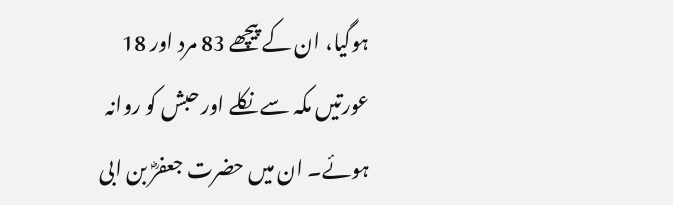ہوگیا، ان کے پیچھے 83 مرد اور 18 عورتیں مکہ سے نکلے اور حبش کو روانہ ہوئے۔ ان میں حضرت جعفرؓ بن ابی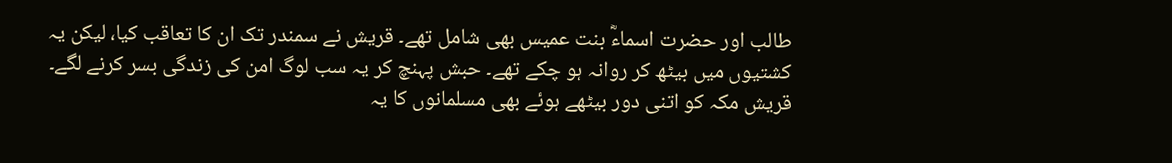طالب اور حضرت اسماءؓ بنت عمیس بھی شامل تھے۔ قریش نے سمندر تک ان کا تعاقب کیا، لیکن یہ کشتیوں میں بیٹھ کر روانہ ہو چکے تھے۔ حبش پہنچ کر یہ سب لوگ امن کی زندگی بسر کرنے لگے۔
قریش مکہ کو اتنی دور بیٹھے ہوئے بھی مسلمانوں کا یہ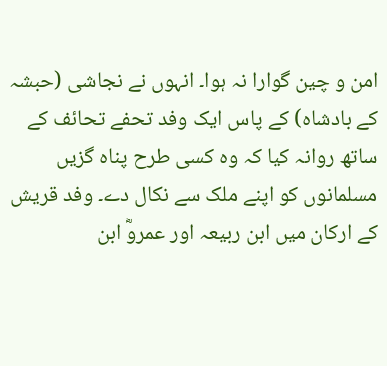امن و چین گوارا نہ ہوا۔ انہوں نے نجاشی (حبشہ کے بادشاہ) کے پاس ایک وفد تحفے تحائف کے ساتھ روانہ کیا کہ وہ کسی طرح پناہ گزیں مسلمانوں کو اپنے ملک سے نکال دے۔ وفد قریش کے ارکان میں ابن ربیعہ اور عمروؓ ابن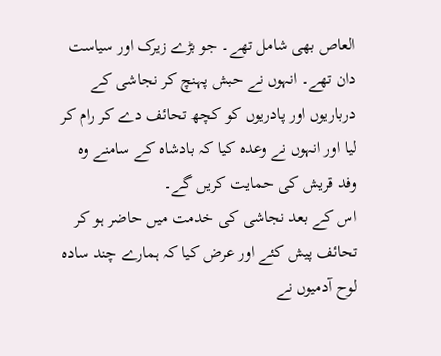العاص بھی شامل تھے۔ جو بڑے زیرک اور سیاست دان تھے۔ انہوں نے حبش پہنچ کر نجاشی کے درباریوں اور پادریوں کو کچھ تحائف دے کر رام کر لیا اور انہوں نے وعدہ کیا کہ بادشاہ کے سامنے وہ وفد قریش کی حمایت کریں گے۔
اس کے بعد نجاشی کی خدمت میں حاضر ہو کر تحائف پیش کئے اور عرض کیا کہ ہمارے چند سادہ لوح آدمیوں نے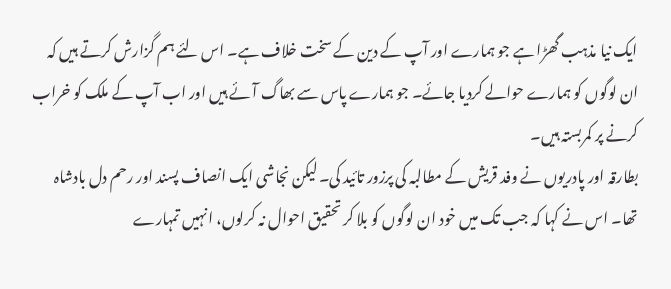ایک نیا مذہب گھڑا ہے جو ہمارے اور آپ کے دین کے سخت خلاف ہے۔ اس لئے ہم گزارش کرتے ہیں کہ ان لوگوں کو ہمارے حوالے کردیا جائے۔ جو ہمارے پاس سے بھاگ آئے ہیں اور اب آپ کے ملک کو خراب کرنے پر کمربستہ ہیں۔
بطارقہ اور پادریوں نے وفد قریش کے مطالبہ کی پرزور تائید کی۔ لیکن نجاشی ایک انصاف پسند اور رحم دل بادشاہ تھا۔ اس نے کہا کہ جب تک میں خود ان لوگوں کو بلا کر تحقیق احوال نہ کرلوں، انہیں تمہارے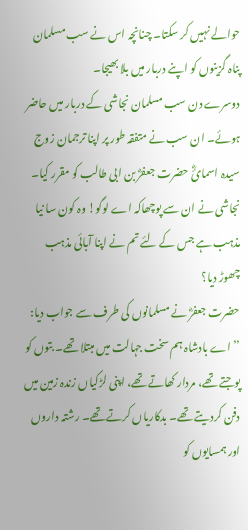حوالے نہیں کر سکتا۔ چنانچہ اس نے سب مسلمان پناہ گزینوں کو اپنے دربار میں بلا بھیجا۔
دوسرے دن سب مسلمان نجاشی کے دربار میں حاضر ہوئے۔ ان سب نے متفقہ طور پر اپنا ترجمان زوج سیدہ اسمائؓ حضرت جعفرؓ بن ابی طالب کو مقرر کیا۔ نجاشی نے ان سے پوچھاکہ اے لوگو! وہ کون سا نیا مذہب ہے جس کے لئے تم نے اپنا آبائی مذہب چھوڑ دیا؟
حضرت جعفرؓ نے مسلمانوں کی طرف سے جواب دیا: ’’اے بادشاہ ہم سخت جہالت میں مبتلا تھے۔ بتوں کو پوجتے تھے، مردار کھاتے تھے، اپنی لڑکیاں زندہ زمین میں دفن کردیتے تھے۔ بدکاریاں کرتے تھے۔ رشتہ داروں اور ہمسایوں کو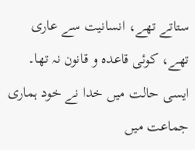ستاتے تھے، انسانیت سے عاری تھے، کوئی قاعدہ و قانون نہ تھا۔ ایسی حالت میں خدا نے خود ہماری جماعت میں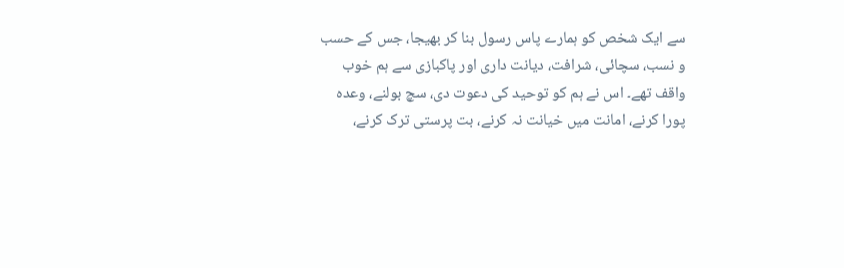سے ایک شخص کو ہمارے پاس رسول بنا کر بھیجا، جس کے حسب و نسب، سچائی، شرافت، دیانت داری اور پاکبازی سے ہم خوب واقف تھے۔ اس نے ہم کو توحید کی دعوت دی، سچ بولنے، وعدہ پورا کرنے، امانت میں خیانت نہ کرنے، بت پرستی ترک کرنے،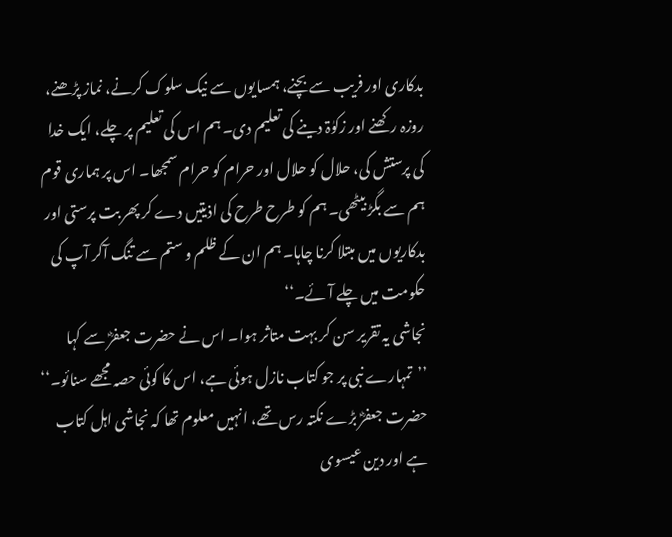بدکاری اور فریب سے بچنے، ہمسایوں سے نیک سلوک کرنے، نماز پڑھنے، روزہ رکھنے اور زکوٰۃ دینے کی تعلیم دی۔ ہم اس کی تعلیم پر چلے، ایک خدا کی پرستش کی، حلال کو حلال اور حرام کو حرام سمجھا۔ اس پر ہماری قوم ہم سے بگڑ بیٹھی۔ ہم کو طرح طرح کی اذیتیں دے کر پھر بت پرستی اور بدکاریوں میں مبتلا کرنا چاہا۔ ہم ان کے ظلم و ستم سے تنگ آکر آپ کی حکومت میں چلے آئے۔‘‘
نجاشی یہ تقریر سن کر بہت متاثر ہوا۔ اس نے حضرت جعفرؓ سے کہا ’’تمہارے نبی پر جو کتاب نازل ہوئی ہے، اس کا کوئی حصہ مجھے سنائو۔‘‘
حضرت جعفرؓ بڑے نکتہ رس تھے، انہیں معلوم تھا کہ نجاشی اہل کتاب ہے اور دین عیسوی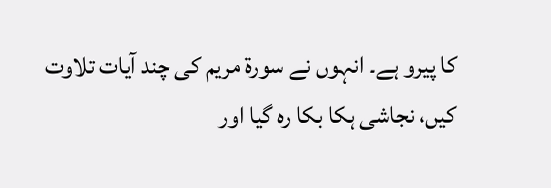کا پیرو ہے۔ انہوں نے سورۃ مریم کی چند آیات تلاوت کیں، نجاشی ہکا بکا رہ گیا اور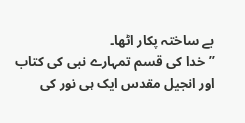بے ساختہ پکار اٹھا۔
’’خدا کی قسم تمہارے نبی کی کتاب اور انجیل مقدس ایک ہی نور کی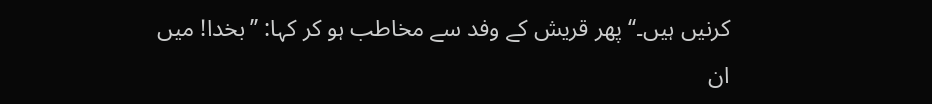کرنیں ہیں۔‘‘ پھر قریش کے وفد سے مخاطب ہو کر کہا: ’’بخدا! میں ان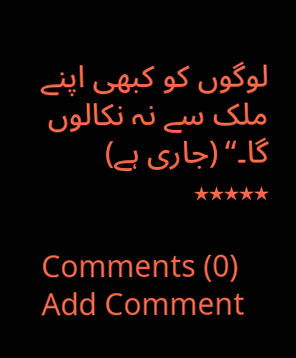لوگوں کو کبھی اپنے ملک سے نہ نکالوں گا۔‘‘ (جاری ہے)
٭٭٭٭٭

Comments (0)
Add Comment